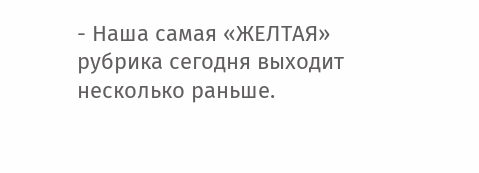- Наша самая «ЖЕЛТАЯ» рубрика сегодня выходит несколько раньше.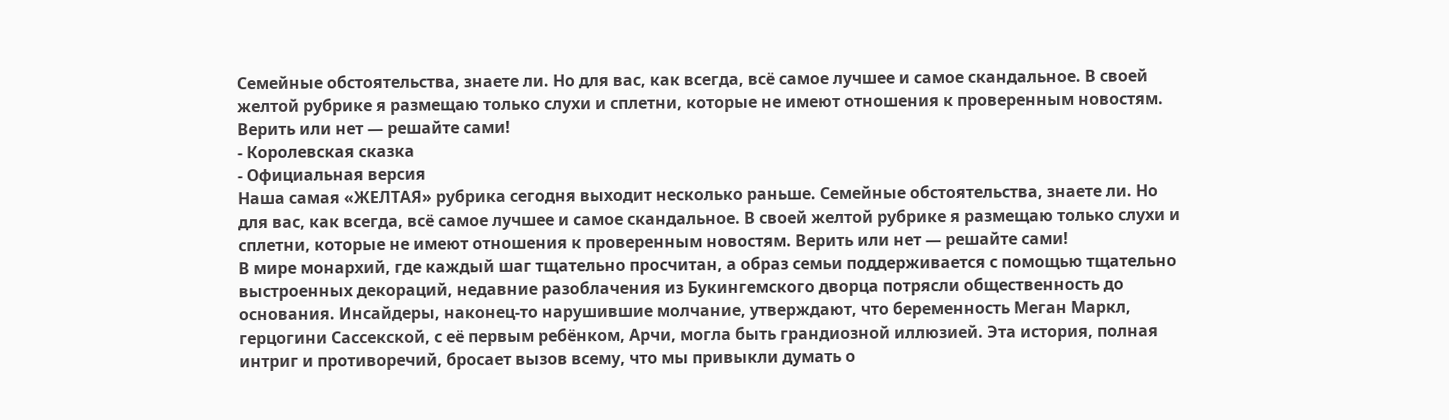Семейные обстоятельства, знаете ли. Но для вас, как всегда, всё самое лучшее и самое скандальное. В своей желтой рубрике я размещаю только слухи и сплетни, которые не имеют отношения к проверенным новостям. Верить или нет — решайте сами!
- Королевская сказка
- Официальная версия
Наша самая «ЖЕЛТАЯ» рубрика сегодня выходит несколько раньше. Семейные обстоятельства, знаете ли. Но для вас, как всегда, всё самое лучшее и самое скандальное. В своей желтой рубрике я размещаю только слухи и сплетни, которые не имеют отношения к проверенным новостям. Верить или нет — решайте сами!
В мире монархий, где каждый шаг тщательно просчитан, а образ семьи поддерживается с помощью тщательно выстроенных декораций, недавние разоблачения из Букингемского дворца потрясли общественность до основания. Инсайдеры, наконец-то нарушившие молчание, утверждают, что беременность Меган Маркл, герцогини Сассекской, с её первым ребёнком, Арчи, могла быть грандиозной иллюзией. Эта история, полная интриг и противоречий, бросает вызов всему, что мы привыкли думать о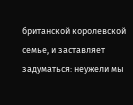британской королевской семье, и заставляет задуматься: неужели мы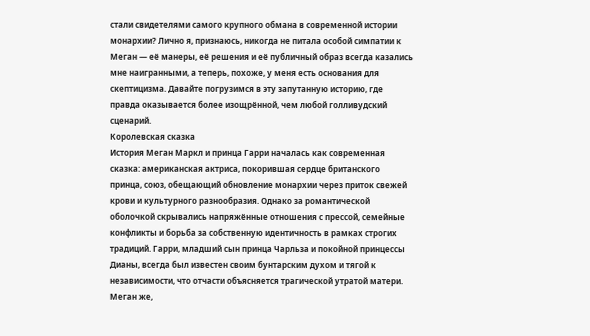стали свидетелями самого крупного обмана в современной истории монархии? Лично я, признаюсь, никогда не питала особой симпатии к Меган — её манеры, её решения и её публичный образ всегда казались мне наигранными, а теперь, похоже, у меня есть основания для скептицизма. Давайте погрузимся в эту запутанную историю, где правда оказывается более изощрённой, чем любой голливудский сценарий.
Королевская сказка
История Меган Маркл и принца Гарри началась как современная сказка: американская актриса, покорившая сердце британского принца, союз, обещающий обновление монархии через приток свежей крови и культурного разнообразия. Однако за романтической оболочкой скрывались напряжённые отношения с прессой, семейные конфликты и борьба за собственную идентичность в рамках строгих традиций. Гарри, младший сын принца Чарльза и покойной принцессы Дианы, всегда был известен своим бунтарским духом и тягой к независимости, что отчасти объясняется трагической утратой матери. Меган же,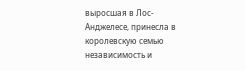выросшая в Лос-Анджелесе, принесла в королевскую семью независимость и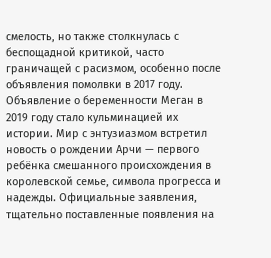смелость, но также столкнулась с беспощадной критикой, часто граничащей с расизмом, особенно после объявления помолвки в 2017 году.
Объявление о беременности Меган в 2019 году стало кульминацией их истории. Мир с энтузиазмом встретил новость о рождении Арчи — первого ребёнка смешанного происхождения в королевской семье, символа прогресса и надежды. Официальные заявления, тщательно поставленные появления на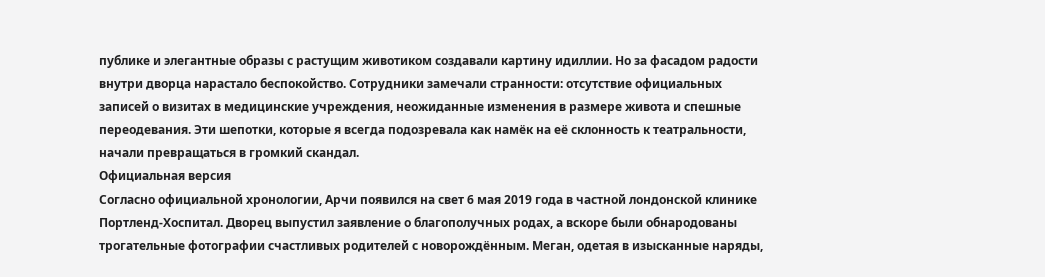публике и элегантные образы с растущим животиком создавали картину идиллии. Но за фасадом радости внутри дворца нарастало беспокойство. Сотрудники замечали странности: отсутствие официальных записей о визитах в медицинские учреждения, неожиданные изменения в размере живота и спешные переодевания. Эти шепотки, которые я всегда подозревала как намёк на её склонность к театральности, начали превращаться в громкий скандал.
Официальная версия
Согласно официальной хронологии, Арчи появился на свет 6 мая 2019 года в частной лондонской клинике Портленд-Хоспитал. Дворец выпустил заявление о благополучных родах, а вскоре были обнародованы трогательные фотографии счастливых родителей с новорождённым. Меган, одетая в изысканные наряды,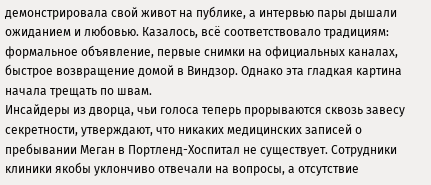демонстрировала свой живот на публике, а интервью пары дышали ожиданием и любовью. Казалось, всё соответствовало традициям: формальное объявление, первые снимки на официальных каналах, быстрое возвращение домой в Виндзор. Однако эта гладкая картина начала трещать по швам.
Инсайдеры из дворца, чьи голоса теперь прорываются сквозь завесу секретности, утверждают, что никаких медицинских записей о пребывании Меган в Портленд-Хоспитал не существует. Сотрудники клиники якобы уклончиво отвечали на вопросы, а отсутствие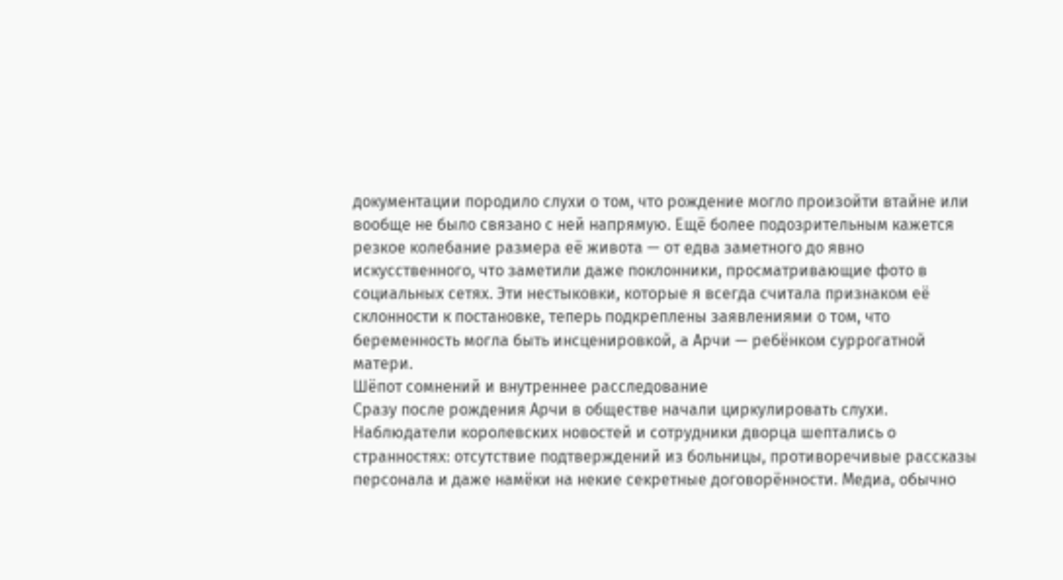документации породило слухи о том, что рождение могло произойти втайне или вообще не было связано с ней напрямую. Ещё более подозрительным кажется резкое колебание размера её живота — от едва заметного до явно искусственного, что заметили даже поклонники, просматривающие фото в социальных сетях. Эти нестыковки, которые я всегда считала признаком её склонности к постановке, теперь подкреплены заявлениями о том, что беременность могла быть инсценировкой, а Арчи — ребёнком суррогатной матери.
Шёпот сомнений и внутреннее расследование
Сразу после рождения Арчи в обществе начали циркулировать слухи. Наблюдатели королевских новостей и сотрудники дворца шептались о странностях: отсутствие подтверждений из больницы, противоречивые рассказы персонала и даже намёки на некие секретные договорённости. Медиа, обычно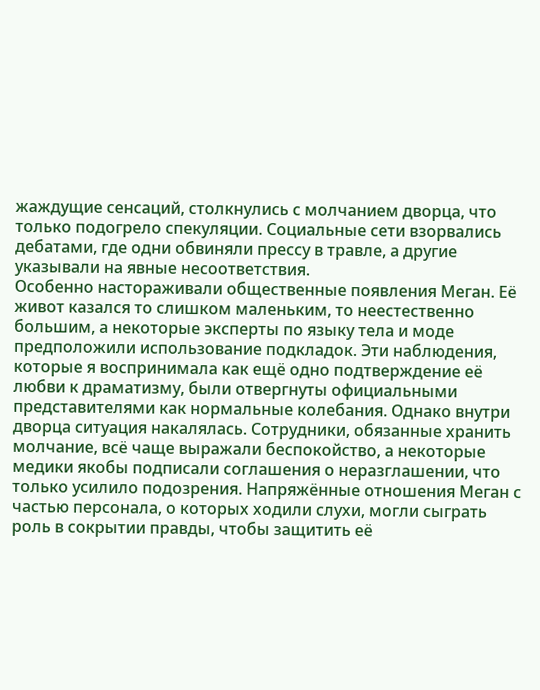жаждущие сенсаций, столкнулись с молчанием дворца, что только подогрело спекуляции. Социальные сети взорвались дебатами, где одни обвиняли прессу в травле, а другие указывали на явные несоответствия.
Особенно настораживали общественные появления Меган. Её живот казался то слишком маленьким, то неестественно большим, а некоторые эксперты по языку тела и моде предположили использование подкладок. Эти наблюдения, которые я воспринимала как ещё одно подтверждение её любви к драматизму, были отвергнуты официальными представителями как нормальные колебания. Однако внутри дворца ситуация накалялась. Сотрудники, обязанные хранить молчание, всё чаще выражали беспокойство, а некоторые медики якобы подписали соглашения о неразглашении, что только усилило подозрения. Напряжённые отношения Меган с частью персонала, о которых ходили слухи, могли сыграть роль в сокрытии правды, чтобы защитить её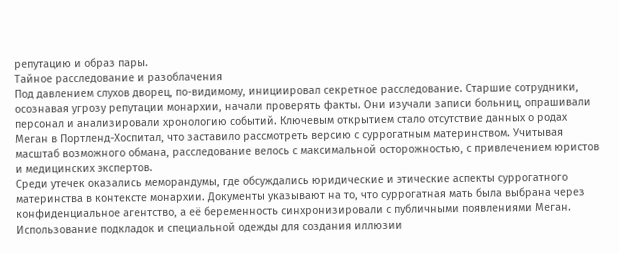репутацию и образ пары.
Тайное расследование и разоблачения
Под давлением слухов дворец, по-видимому, инициировал секретное расследование. Старшие сотрудники, осознавая угрозу репутации монархии, начали проверять факты. Они изучали записи больниц, опрашивали персонал и анализировали хронологию событий. Ключевым открытием стало отсутствие данных о родах Меган в Портленд-Хоспитал, что заставило рассмотреть версию с суррогатным материнством. Учитывая масштаб возможного обмана, расследование велось с максимальной осторожностью, с привлечением юристов и медицинских экспертов.
Среди утечек оказались меморандумы, где обсуждались юридические и этические аспекты суррогатного материнства в контексте монархии. Документы указывают на то, что суррогатная мать была выбрана через конфиденциальное агентство, а её беременность синхронизировали с публичными появлениями Меган. Использование подкладок и специальной одежды для создания иллюзии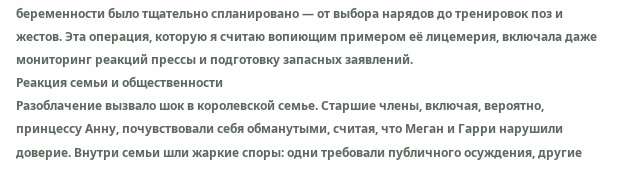беременности было тщательно спланировано — от выбора нарядов до тренировок поз и жестов. Эта операция, которую я считаю вопиющим примером её лицемерия, включала даже мониторинг реакций прессы и подготовку запасных заявлений.
Реакция семьи и общественности
Разоблачение вызвало шок в королевской семье. Старшие члены, включая, вероятно, принцессу Анну, почувствовали себя обманутыми, считая, что Меган и Гарри нарушили доверие. Внутри семьи шли жаркие споры: одни требовали публичного осуждения, другие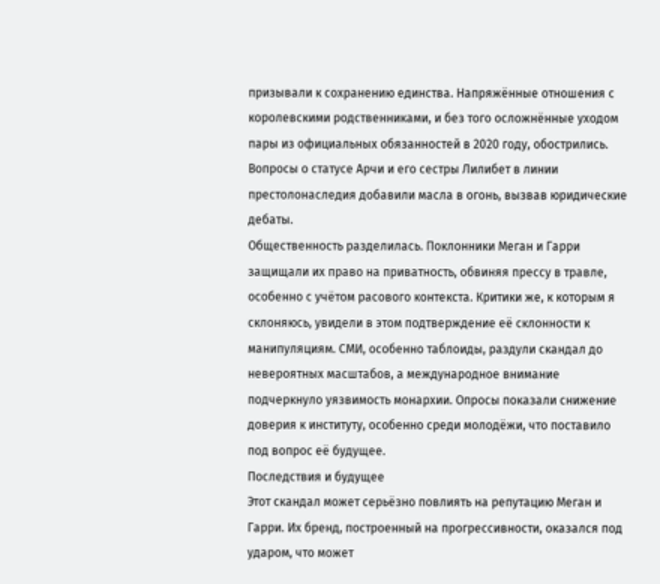призывали к сохранению единства. Напряжённые отношения с королевскими родственниками, и без того осложнённые уходом пары из официальных обязанностей в 2020 году, обострились. Вопросы о статусе Арчи и его сестры Лилибет в линии престолонаследия добавили масла в огонь, вызвав юридические дебаты.
Общественность разделилась. Поклонники Меган и Гарри защищали их право на приватность, обвиняя прессу в травле, особенно с учётом расового контекста. Критики же, к которым я склоняюсь, увидели в этом подтверждение её склонности к манипуляциям. СМИ, особенно таблоиды, раздули скандал до невероятных масштабов, а международное внимание подчеркнуло уязвимость монархии. Опросы показали снижение доверия к институту, особенно среди молодёжи, что поставило под вопрос её будущее.
Последствия и будущее
Этот скандал может серьёзно повлиять на репутацию Меган и Гарри. Их бренд, построенный на прогрессивности, оказался под ударом, что может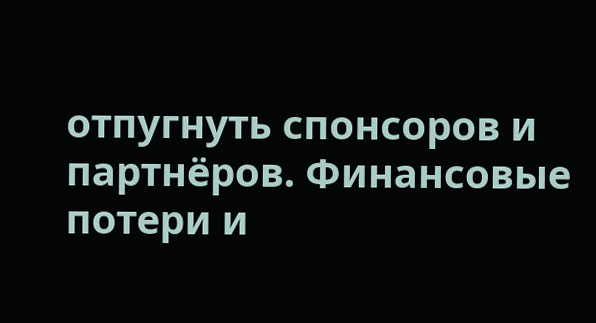отпугнуть спонсоров и партнёров. Финансовые потери и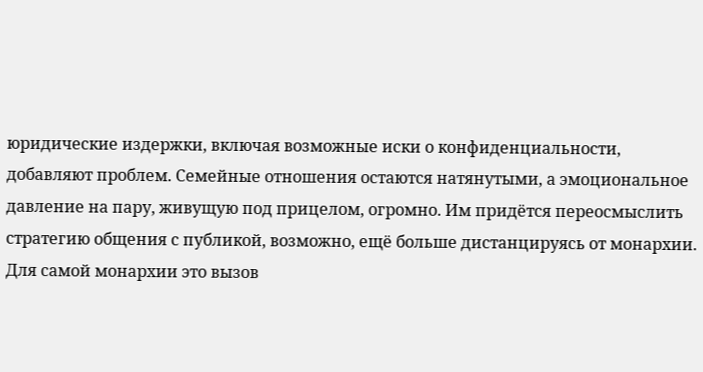юридические издержки, включая возможные иски о конфиденциальности, добавляют проблем. Семейные отношения остаются натянутыми, а эмоциональное давление на пару, живущую под прицелом, огромно. Им придётся переосмыслить стратегию общения с публикой, возможно, ещё больше дистанцируясь от монархии.
Для самой монархии это вызов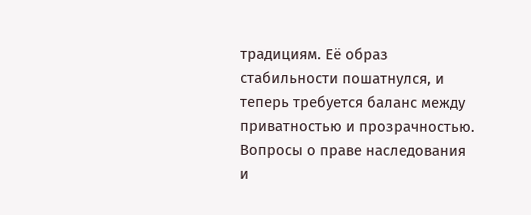традициям. Её образ стабильности пошатнулся, и теперь требуется баланс между приватностью и прозрачностью. Вопросы о праве наследования и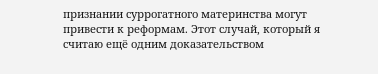признании суррогатного материнства могут привести к реформам. Этот случай, который я считаю ещё одним доказательством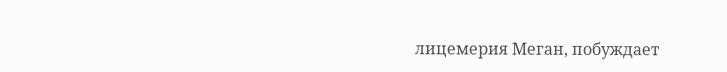лицемерия Меган, побуждает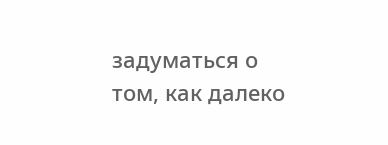задуматься о том, как далеко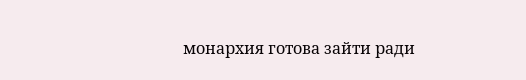монархия готова зайти ради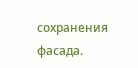сохранения фасада.